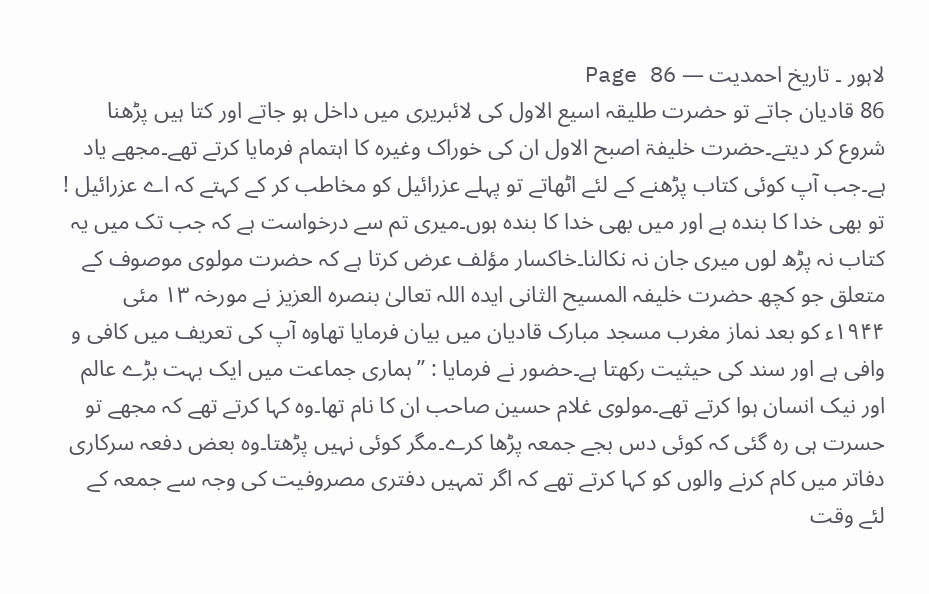لاہور ۔ تاریخ احمدیت — Page 86
86 قادیان جاتے تو حضرت طلیقہ اسیع الاول کی لائبریری میں داخل ہو جاتے اور کتا ہیں پڑھنا شروع کر دیتے۔حضرت خلیفۃ اصبح الاول ان کی خوراک وغیرہ کا اہتمام فرمایا کرتے تھے۔مجھے یاد ہے۔جب آپ کوئی کتاب پڑھنے کے لئے اٹھاتے تو پہلے عزرائیل کو مخاطب کر کے کہتے کہ اے عزرائیل ! تو بھی خدا کا بندہ ہے اور میں بھی خدا کا بندہ ہوں۔میری تم سے درخواست ہے کہ جب تک میں یہ کتاب نہ پڑھ لوں میری جان نہ نکالنا۔خاکسار مؤلف عرض کرتا ہے کہ حضرت مولوی موصوف کے متعلق جو کچھ حضرت خلیفہ المسیح الثانی ایدہ اللہ تعالیٰ بنصرہ العزیز نے مورخہ ۱۳ مئی ۱۹۴۴ء کو بعد نماز مغرب مسجد مبارک قادیان میں بیان فرمایا تھاوہ آپ کی تعریف میں کافی و وافی ہے اور سند کی حیثیت رکھتا ہے۔حضور نے فرمایا : ”ہماری جماعت میں ایک بہت بڑے عالم اور نیک انسان ہوا کرتے تھے۔مولوی غلام حسین صاحب ان کا نام تھا۔وہ کہا کرتے تھے کہ مجھے تو حسرت ہی رہ گئی کہ کوئی دس بجے جمعہ پڑھا کرے۔مگر کوئی نہیں پڑھتا۔وہ بعض دفعہ سرکاری دفاتر میں کام کرنے والوں کو کہا کرتے تھے کہ اگر تمہیں دفتری مصروفیت کی وجہ سے جمعہ کے لئے وقت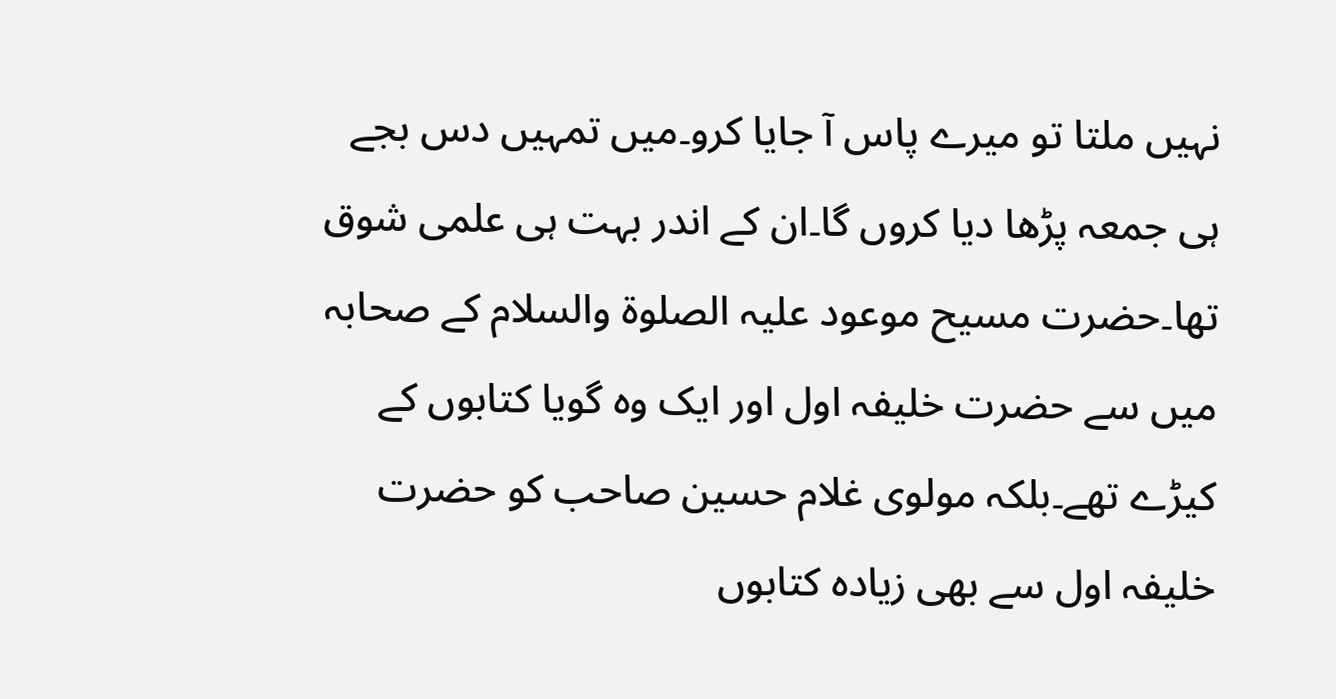نہیں ملتا تو میرے پاس آ جایا کرو۔میں تمہیں دس بجے ہی جمعہ پڑھا دیا کروں گا۔ان کے اندر بہت ہی علمی شوق تھا۔حضرت مسیح موعود علیہ الصلوۃ والسلام کے صحابہ میں سے حضرت خلیفہ اول اور ایک وہ گویا کتابوں کے کیڑے تھے۔بلکہ مولوی غلام حسین صاحب کو حضرت خلیفہ اول سے بھی زیادہ کتابوں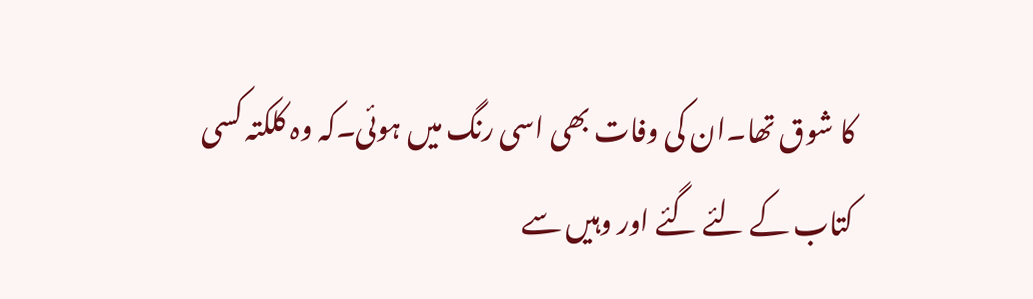کا شوق تھا۔ان کی وفات بھی اسی رنگ میں ہوئی۔کہ وہ کلکتہ کسی کتاب کے لئے گئے اور وہیں سے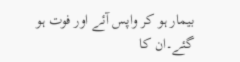بیمار ہو کر واپس آئے اور فوت ہو گئے۔ان کا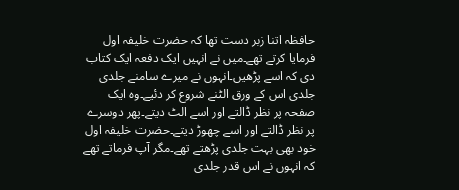حافظہ اتنا زبر دست تھا کہ حضرت خلیفہ اول فرمایا کرتے تھے۔میں نے انہیں ایک دفعہ ایک کتاب دی کہ اسے پڑھیں۔انہوں نے میرے سامنے جلدی جلدی اس کے ورق الٹنے شروع کر دئیے۔وہ ایک صفحہ پر نظر ڈالتے اور اسے الٹ دیتے۔پھر دوسرے پر نظر ڈالتے اور اسے چھوڑ دیتے۔حضرت خلیفہ اول خود بھی بہت جلدی پڑھتے تھے۔مگر آپ فرماتے تھے کہ انہوں نے اس قدر جلدی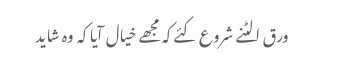ورق الٹنے شروع کئے کہ مجھے خیال آیا کہ وہ شاید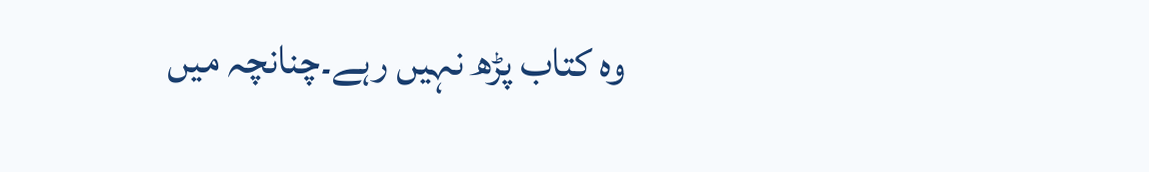وہ کتاب پڑھ نہیں رہے۔چنانچہ میں